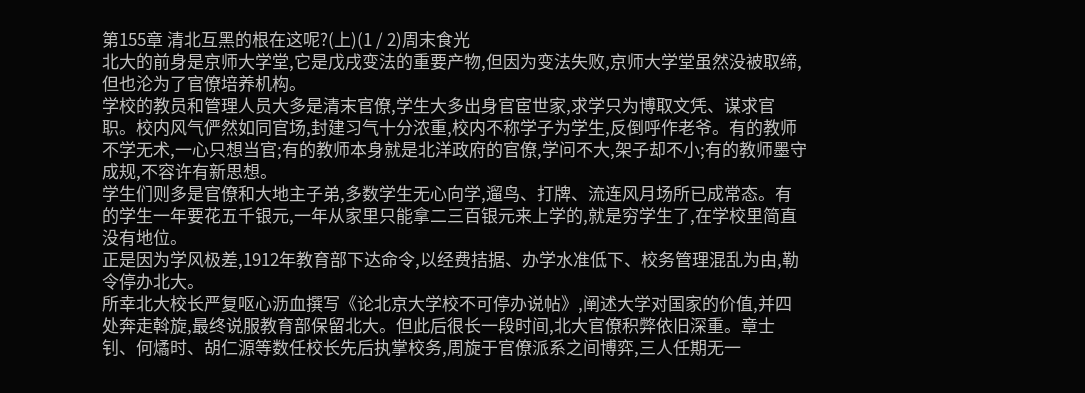第155章 清北互黑的根在这呢?(上)(1 / 2)周末食光
北大的前身是京师大学堂,它是戊戌变法的重要产物,但因为变法失败,京师大学堂虽然没被取缔,但也沦为了官僚培养机构。
学校的教员和管理人员大多是清末官僚,学生大多出身官宦世家,求学只为博取文凭、谋求官职。校内风气俨然如同官场,封建习气十分浓重,校内不称学子为学生,反倒呼作老爷。有的教师不学无术,一心只想当官;有的教师本身就是北洋政府的官僚,学问不大,架子却不小;有的教师墨守成规,不容许有新思想。
学生们则多是官僚和大地主子弟,多数学生无心向学,遛鸟、打牌、流连风月场所已成常态。有的学生一年要花五千银元,一年从家里只能拿二三百银元来上学的,就是穷学生了,在学校里简直没有地位。
正是因为学风极差,1912年教育部下达命令,以经费拮据、办学水准低下、校务管理混乱为由,勒令停办北大。
所幸北大校长严复呕心沥血撰写《论北京大学校不可停办说帖》,阐述大学对国家的价值,并四处奔走斡旋,最终说服教育部保留北大。但此后很长一段时间,北大官僚积弊依旧深重。章士钊、何燏时、胡仁源等数任校长先后执掌校务,周旋于官僚派系之间博弈,三人任期无一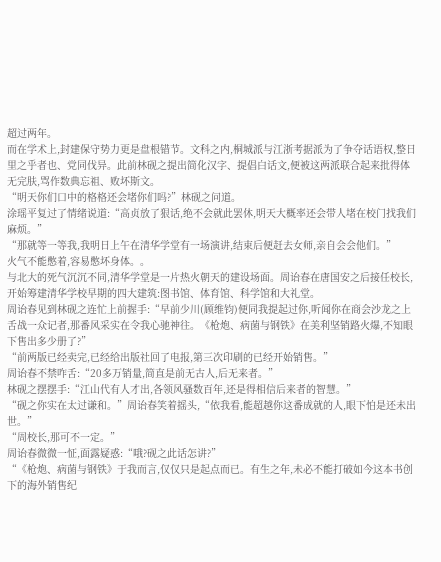超过两年。
而在学术上,封建保守势力更是盘根错节。文科之内,桐城派与江浙考据派为了争夺话语权,整日里之乎者也、党同伐异。此前林砚之提出简化汉字、提倡白话文,便被这两派联合起来批得体无完肤,骂作数典忘祖、败坏斯文。
“明天你们口中的格格还会堵你们吗?”林砚之问道。
涂瑶平复过了情绪说道:“高贞放了狠话,绝不会就此罢休,明天大概率还会带人堵在校门找我们麻烦。”
“那就等一等我,我明日上午在清华学堂有一场演讲,结束后便赶去女师,亲自会会他们。”
火气不能憋着,容易憋坏身体。。
与北大的死气沉沉不同,清华学堂是一片热火朝天的建设场面。周诒春在唐国安之后接任校长,开始筹建清华学校早期的四大建筑:图书馆、体育馆、科学馆和大礼堂。
周诒春见到林砚之连忙上前握手:“早前少川(顾维钧)便同我提起过你,听闻你在商会沙龙之上舌战一众记者,那番风采实在令我心驰神往。《枪炮、病菌与钢铁》在美利坚销路火爆,不知眼下售出多少册了?”
“前两版已经卖完,已经给出版社回了电报,第三次印刷的已经开始销售。”
周诒春不禁咋舌:“20多万销量,简直是前无古人,后无来者。”
林砚之摆摆手:“江山代有人才出,各领风骚数百年,还是得相信后来者的智慧。”
“砚之你实在太过谦和。”周诒春笑着摇头,“依我看,能超越你这番成就的人,眼下怕是还未出世。”
“周校长,那可不一定。”
周诒春微微一怔,面露疑惑:“哦?砚之此话怎讲?”
“《枪炮、病菌与钢铁》于我而言,仅仅只是起点而已。有生之年,未必不能打破如今这本书创下的海外销售纪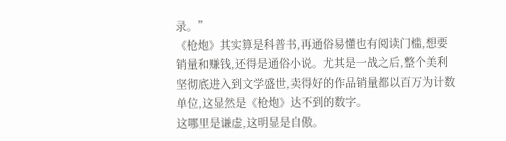录。”
《枪炮》其实算是科普书,再通俗易懂也有阅读门槛,想要销量和赚钱,还得是通俗小说。尤其是一战之后,整个美利坚彻底进入到文学盛世,卖得好的作品销量都以百万为计数单位,这显然是《枪炮》达不到的数字。
这哪里是谦虚,这明显是自傲。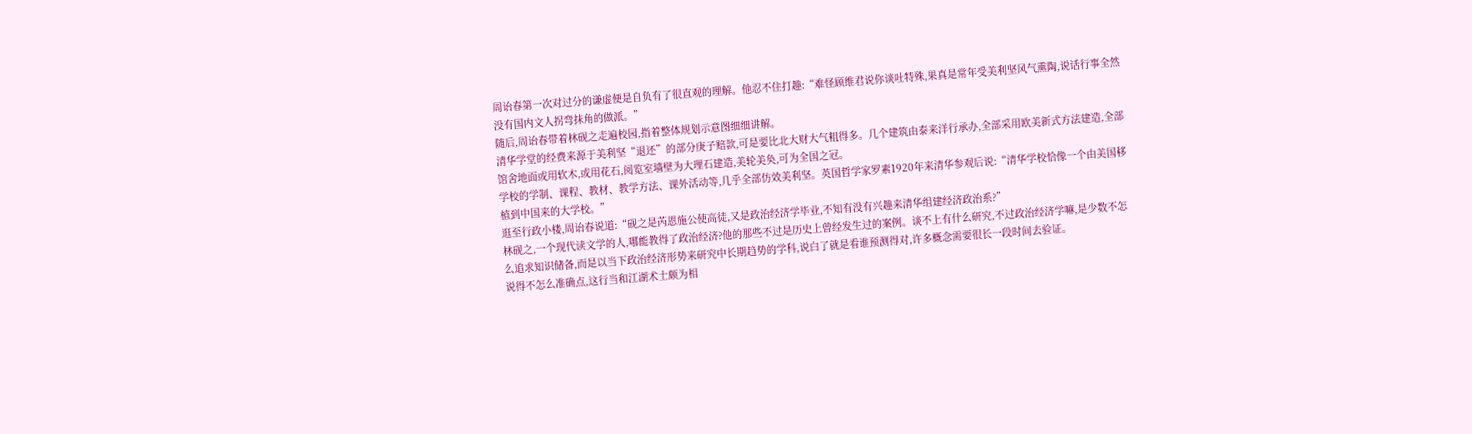周诒春第一次对过分的谦虚便是自负有了很直观的理解。他忍不住打趣:“难怪顾维君说你谈吐特殊,果真是常年受美利坚风气熏陶,说话行事全然没有国内文人拐弯抹角的做派。”
随后,周诒春带着林砚之走遍校园,指着整体规划示意图细细讲解。
清华学堂的经费来源于美利坚“退还”的部分庚子赔款,可是要比北大财大气粗得多。几个建筑由泰来洋行承办,全部采用欧美新式方法建造,全部馆舍地面或用软木,或用花石,阅览室墙壁为大理石建造,美轮美奂,可为全国之冠。
学校的学制、课程、教材、教学方法、课外活动等,几乎全部仿效美利坚。英国哲学家罗素1920年来清华参观后说:“清华学校恰像一个由美国移植到中国来的大学校。”
逛至行政小楼,周诒春说道:“砚之是芮恩施公使高徒,又是政治经济学毕业,不知有没有兴趣来清华组建经济政治系?”
林砚之,一个现代读文学的人,哪能教得了政治经济?他的那些不过是历史上曾经发生过的案例。谈不上有什么研究,不过政治经济学嘛,是少数不怎么追求知识储备,而是以当下政治经济形势来研究中长期趋势的学科,说白了就是看谁预测得对,许多概念需要很长一段时间去验证。
说得不怎么准确点,这行当和江湖术士颇为相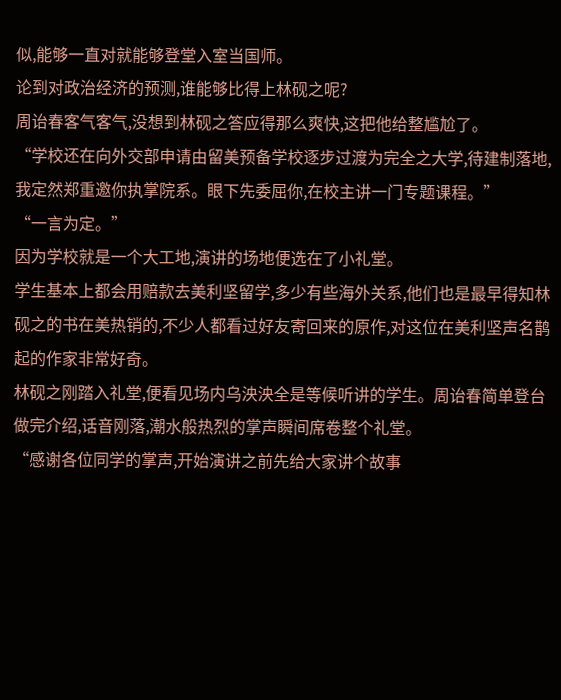似,能够一直对就能够登堂入室当国师。
论到对政治经济的预测,谁能够比得上林砚之呢?
周诒春客气客气,没想到林砚之答应得那么爽快,这把他给整尴尬了。
“学校还在向外交部申请由留美预备学校逐步过渡为完全之大学,待建制落地,我定然郑重邀你执掌院系。眼下先委屈你,在校主讲一门专题课程。”
“一言为定。”
因为学校就是一个大工地,演讲的场地便选在了小礼堂。
学生基本上都会用赔款去美利坚留学,多少有些海外关系,他们也是最早得知林砚之的书在美热销的,不少人都看过好友寄回来的原作,对这位在美利坚声名鹊起的作家非常好奇。
林砚之刚踏入礼堂,便看见场内乌泱泱全是等候听讲的学生。周诒春简单登台做完介绍,话音刚落,潮水般热烈的掌声瞬间席卷整个礼堂。
“感谢各位同学的掌声,开始演讲之前先给大家讲个故事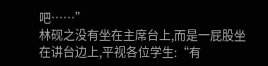吧……”
林砚之没有坐在主席台上,而是一屁股坐在讲台边上,平视各位学生:“有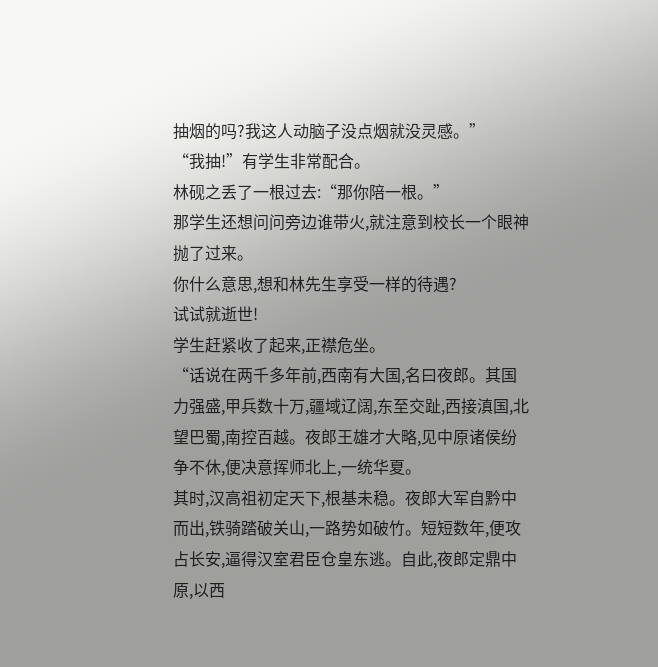抽烟的吗?我这人动脑子没点烟就没灵感。”
“我抽!”有学生非常配合。
林砚之丢了一根过去:“那你陪一根。”
那学生还想问问旁边谁带火,就注意到校长一个眼神抛了过来。
你什么意思,想和林先生享受一样的待遇?
试试就逝世!
学生赶紧收了起来,正襟危坐。
“话说在两千多年前,西南有大国,名曰夜郎。其国力强盛,甲兵数十万,疆域辽阔,东至交趾,西接滇国,北望巴蜀,南控百越。夜郎王雄才大略,见中原诸侯纷争不休,便决意挥师北上,一统华夏。
其时,汉高祖初定天下,根基未稳。夜郎大军自黔中而出,铁骑踏破关山,一路势如破竹。短短数年,便攻占长安,逼得汉室君臣仓皇东逃。自此,夜郎定鼎中原,以西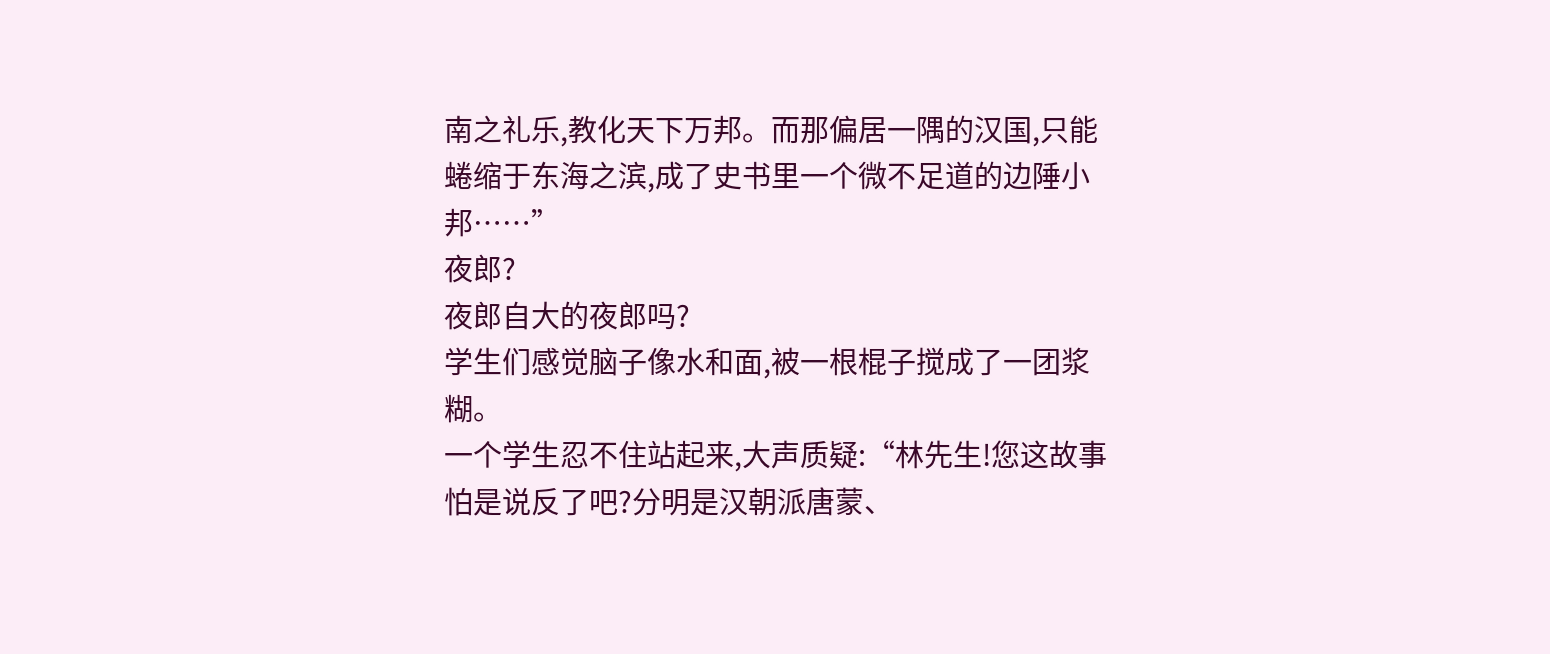南之礼乐,教化天下万邦。而那偏居一隅的汉国,只能蜷缩于东海之滨,成了史书里一个微不足道的边陲小邦……”
夜郎?
夜郎自大的夜郎吗?
学生们感觉脑子像水和面,被一根棍子搅成了一团浆糊。
一个学生忍不住站起来,大声质疑:“林先生!您这故事怕是说反了吧?分明是汉朝派唐蒙、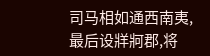司马相如通西南夷,最后设牂牁郡,将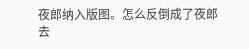夜郎纳入版图。怎么反倒成了夜郎去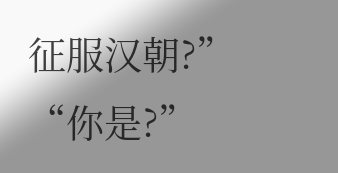征服汉朝?”
“你是?”